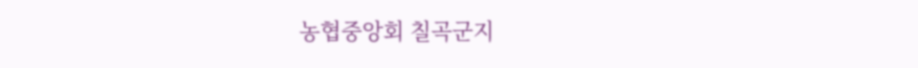농협중앙회 칠곡군지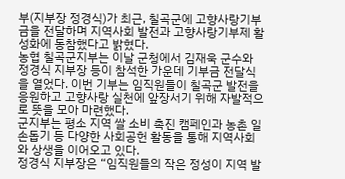부(지부장 정경식)가 최근, 칠곡군에 고향사랑기부금을 전달하며 지역사회 발전과 고향사랑기부제 활성화에 동참했다고 밝혔다.
농협 칠곡군지부는 이날 군청에서 김재욱 군수와 정경식 지부장 등이 참석한 가운데 기부금 전달식을 열었다. 이번 기부는 임직원들이 칠곡군 발전을 응원하고 고향사랑 실천에 앞장서기 위해 자발적으로 뜻을 모아 마련했다.
군지부는 평소 지역 쌀 소비 촉진 캠페인과 농촌 일손돕기 등 다양한 사회공헌 활동을 통해 지역사회와 상생을 이어오고 있다.
정경식 지부장은 “임직원들의 작은 정성이 지역 발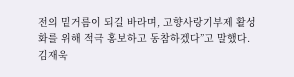전의 밑거름이 되길 바라며, 고향사랑기부제 활성화를 위해 적극 홍보하고 동참하겠다”고 말했다.
김재욱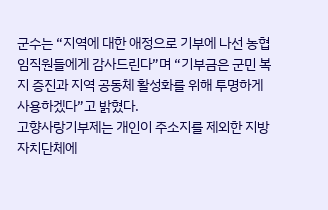군수는 “지역에 대한 애정으로 기부에 나선 농협 임직원들에게 감사드린다”며 “기부금은 군민 복지 증진과 지역 공동체 활성화를 위해 투명하게 사용하겠다”고 밝혔다.
고향사랑기부제는 개인이 주소지를 제외한 지방자치단체에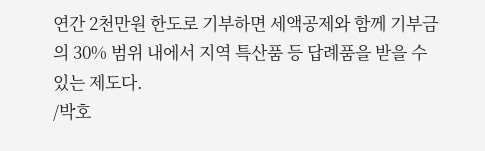연간 2천만원 한도로 기부하면 세액공제와 함께 기부금의 30% 범위 내에서 지역 특산품 등 답례품을 받을 수 있는 제도다.
/박호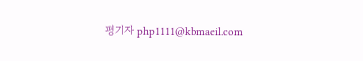평기자 php1111@kbmaeil.com